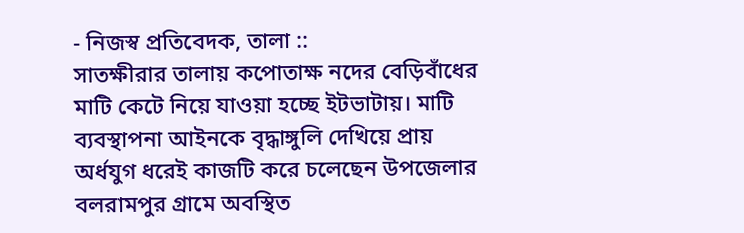- নিজস্ব প্রতিবেদক, তালা ::
সাতক্ষীরার তালায় কপোতাক্ষ নদের বেড়িবাঁধের মাটি কেটে নিয়ে যাওয়া হচ্ছে ইটভাটায়। মাটি ব্যবস্থাপনা আইনকে বৃদ্ধাঙ্গুলি দেখিয়ে প্রায় অর্ধযুগ ধরেই কাজটি করে চলেছেন উপজেলার বলরামপুর গ্রামে অবস্থিত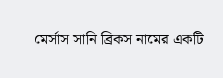মের্সাস সানি ব্রিকস নামের একটি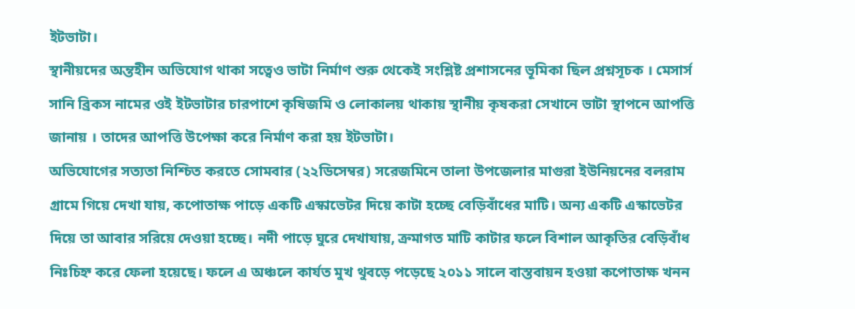ইটভাটা।
স্থানীয়দের অন্তহীন অভিযোগ থাকা সত্বেও ভাটা নির্মাণ শুরু থেকেই সংশ্লিষ্ট প্রশাসনের ভূমিকা ছিল প্রশ্নসূচক । মেসার্স সানি ব্রিকস নামের ওই ইটভাটার চারপাশে কৃষিজমি ও লোকালয় থাকায় স্থানীয় কৃষকরা সেখানে ভাটা স্থাপনে আপত্তি জানায় । তাদের আপত্তি উপেক্ষা করে নির্মাণ করা হয় ইটভাটা।
অভিযোগের সত্যতা নিশ্চিত করতে সোমবার (২২ডিসেম্বর) সরেজমিনে তালা উপজেলার মাগুরা ইউনিয়নের বলরাম গ্রামে গিয়ে দেখা যায়, কপোতাক্ষ পাড়ে একটি এস্কাভেটর দিয়ে কাটা হচ্ছে বেড়িবাঁধের মাটি। অন্য একটি এস্কাভেটর দিয়ে তা আবার সরিয়ে দেওয়া হচ্ছে। নদী পাড়ে ঘুরে দেখাযায়, ক্রমাগত মাটি কাটার ফলে বিশাল আকৃতির বেড়িবাঁধ নিঃচিহ্ন করে ফেলা হয়েছে। ফলে এ অঞ্চলে কার্যত মুখ থুবড়ে পড়েছে ২০১১ সালে বাস্তবায়ন হওয়া কপোতাক্ষ খনন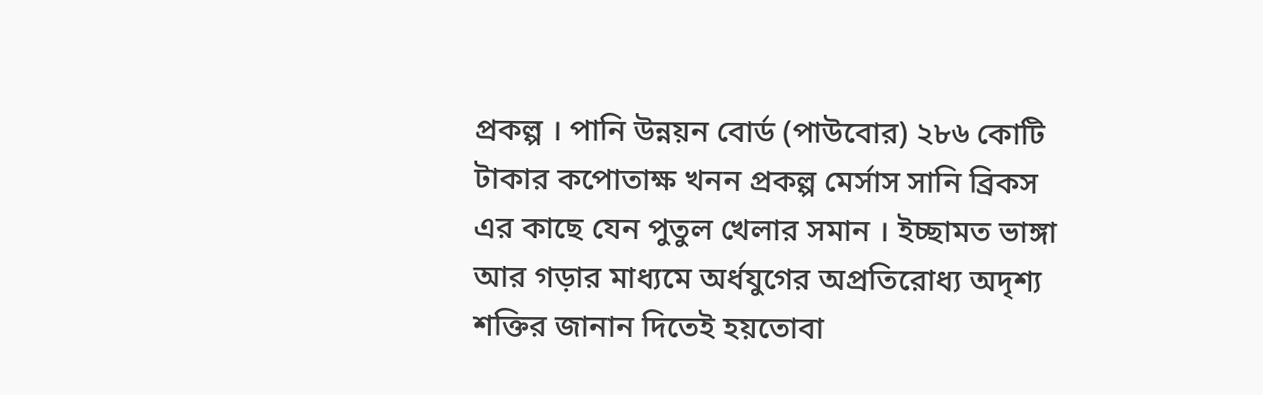প্রকল্প । পানি উন্নয়ন বোর্ড (পাউবোর) ২৮৬ কোটি টাকার কপোতাক্ষ খনন প্রকল্প মের্সাস সানি ব্রিকস এর কাছে যেন পুতুল খেলার সমান । ইচ্ছামত ভাঙ্গা আর গড়ার মাধ্যমে অর্ধযুগের অপ্রতিরোধ্য অদৃশ্য শক্তির জানান দিতেই হয়তোবা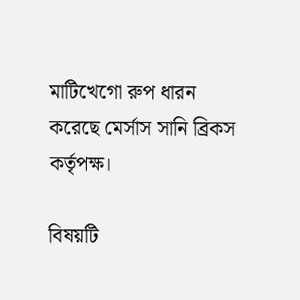মাটিখেগো রুপ ধারন করেছে মের্সাস সানি ব্রিকস কর্তৃপক্ষ।

বিষয়টি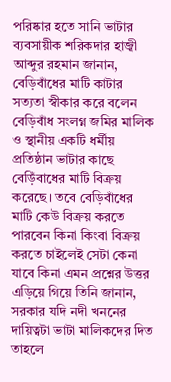পরিষ্কার হতে সানি ভাটার ব্যবসায়ীক শরিকদার হাজ্বী আব্দুর রহমান জানান, বেড়িবাঁধের মাটি কাটার সত্যতা স্বীকার করে বলেন বেড়িবাঁধ সংলগ্ন জমির মালিক ও স্থানীয় একটি ধর্মীয় প্রতিষ্ঠান ভাটার কাছে বেড়িঁবাধের মাটি বিক্রয় করেছে। তবে বেড়িবাঁধের মাটি কেউ বিক্রয় করতে পারবেন কিনা কিংবা বিক্রয় করতে চাইলেই সেটা কেনা যাবে কিনা এমন প্রশ্নের উত্তর এড়িয়ে গিয়ে তিনি জানান, সরকার যদি নদী খননের দায়িত্বটা ভাটা মালিকদের দিত তাহলে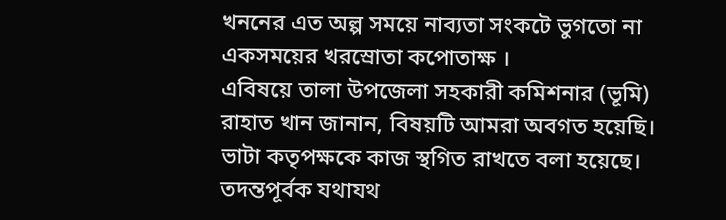খননের এত অল্প সময়ে নাব্যতা সংকটে ভুগতো না একসময়ের খরস্রোতা কপোতাক্ষ ।
এবিষয়ে তালা উপজেলা সহকারী কমিশনার (ভূমি) রাহাত খান জানান, বিষয়টি আমরা অবগত হয়েছি। ভাটা কতৃপক্ষকে কাজ স্থগিত রাখতে বলা হয়েছে। তদন্তপূর্বক যথাযথ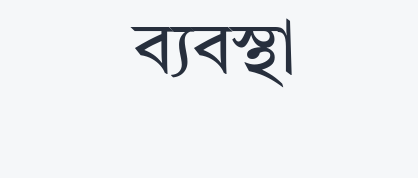ব্যবস্থা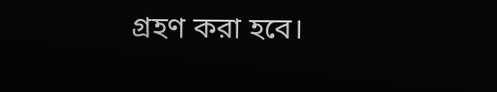গ্রহণ করা হবে।